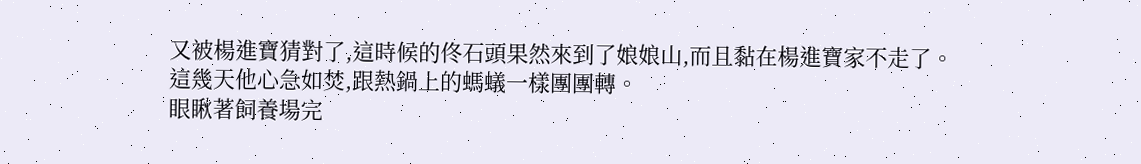又被楊進寶猜對了,這時候的佟石頭果然來到了娘娘山,而且黏在楊進寶家不走了。
這幾天他心急如焚,跟熱鍋上的螞蟻一樣團團轉。
眼瞅著飼養場完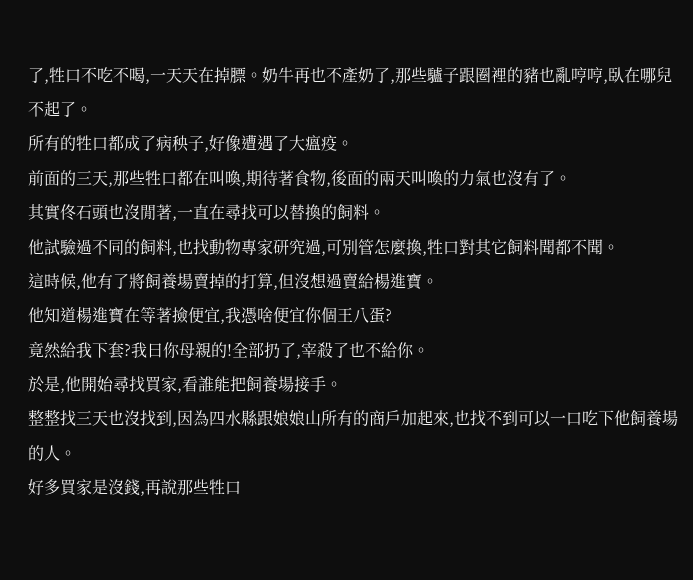了,牲口不吃不喝,一天天在掉膘。奶牛再也不產奶了,那些驢子跟圈裡的豬也亂哼哼,臥在哪兒不起了。
所有的牲口都成了病秧子,好像遭遇了大瘟疫。
前面的三天,那些牲口都在叫喚,期待著食物,後面的兩天叫喚的力氣也沒有了。
其實佟石頭也沒閒著,一直在尋找可以替換的飼料。
他試驗過不同的飼料,也找動物專家研究過,可別管怎麼換,牲口對其它飼料聞都不聞。
這時候,他有了將飼養場賣掉的打算,但沒想過賣給楊進寶。
他知道楊進寶在等著撿便宜,我憑啥便宜你個王八蛋?
竟然給我下套?我曰你母親的!全部扔了,宰殺了也不給你。
於是,他開始尋找買家,看誰能把飼養場接手。
整整找三天也沒找到,因為四水縣跟娘娘山所有的商戶加起來,也找不到可以一口吃下他飼養場的人。
好多買家是沒錢,再說那些牲口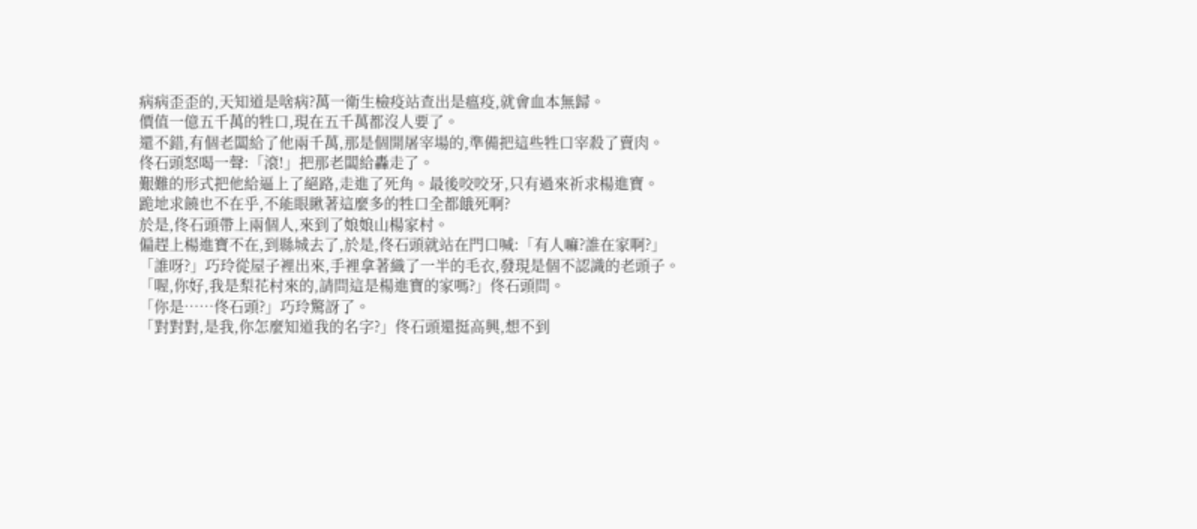病病歪歪的,天知道是啥病?萬一衛生檢疫站查出是瘟疫,就會血本無歸。
價值一億五千萬的牲口,現在五千萬都沒人要了。
還不錯,有個老闆給了他兩千萬,那是個開屠宰場的,準備把這些牲口宰殺了賣肉。
佟石頭怒喝一聲:「滾!」把那老闆給轟走了。
艱難的形式把他給逼上了絕路,走進了死角。最後咬咬牙,只有過來祈求楊進寶。
跪地求饒也不在乎,不能眼瞅著這麼多的牲口全都餓死啊?
於是,佟石頭帶上兩個人,來到了娘娘山楊家村。
偏趕上楊進寶不在,到縣城去了,於是,佟石頭就站在門口喊:「有人嘛?誰在家啊?」
「誰呀?」巧玲從屋子裡出來,手裡拿著織了一半的毛衣,發現是個不認識的老頭子。
「喔,你好,我是梨花村來的,請問這是楊進寶的家嗎?」佟石頭問。
「你是……佟石頭?」巧玲驚訝了。
「對對對,是我,你怎麼知道我的名字?」佟石頭還挺高興,想不到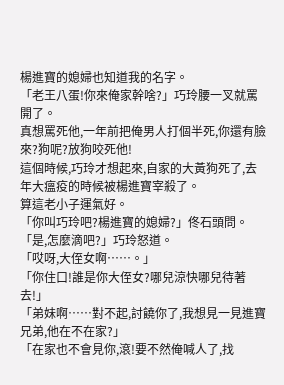楊進寶的媳婦也知道我的名字。
「老王八蛋!你來俺家幹啥?」巧玲腰一叉就罵開了。
真想罵死他,一年前把俺男人打個半死,你還有臉來?狗呢?放狗咬死他!
這個時候,巧玲才想起來,自家的大黃狗死了,去年大瘟疫的時候被楊進寶宰殺了。
算這老小子運氣好。
「你叫巧玲吧?楊進寶的媳婦?」佟石頭問。
「是,怎麼滴吧?」巧玲怒道。
「哎呀,大侄女啊……。」
「你住口!誰是你大侄女?哪兒涼快哪兒待著去!」
「弟妹啊……對不起,討饒你了,我想見一見進寶兄弟,他在不在家?」
「在家也不會見你,滾!要不然俺喊人了,找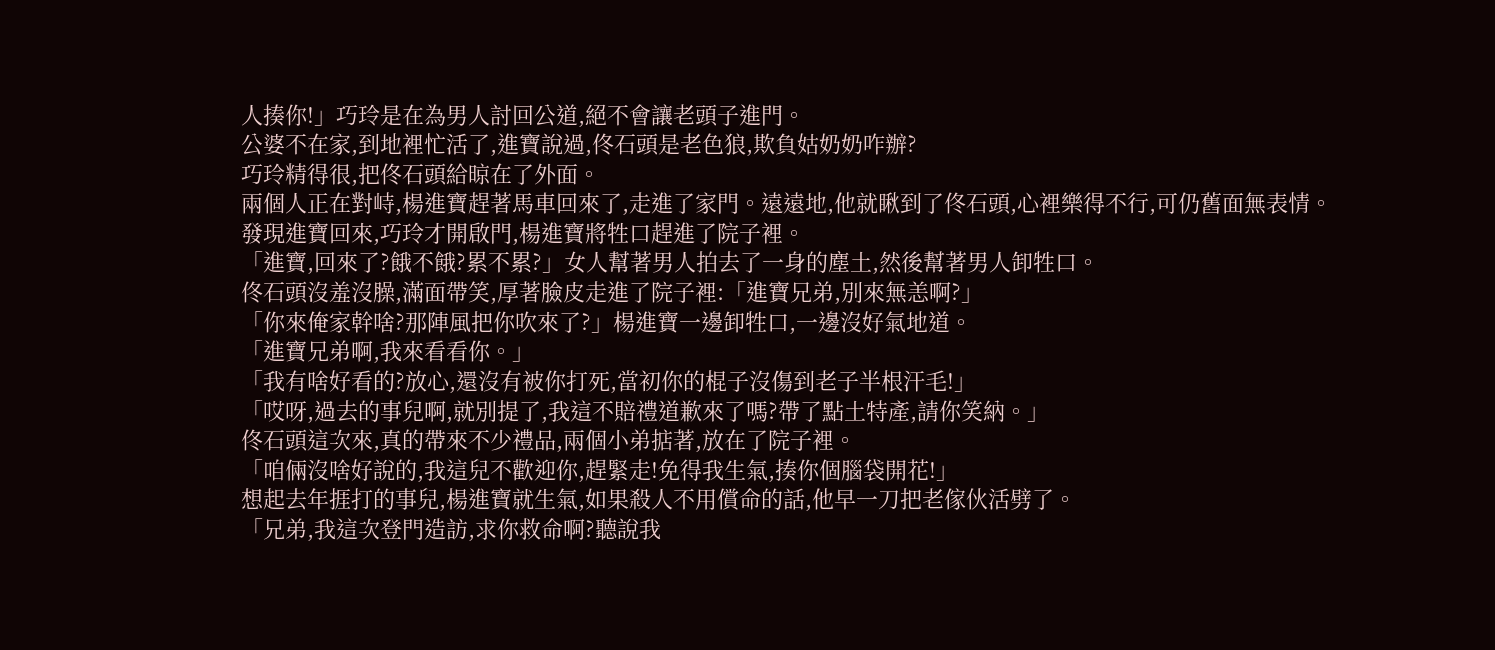人揍你!」巧玲是在為男人討回公道,絕不會讓老頭子進門。
公婆不在家,到地裡忙活了,進寶說過,佟石頭是老色狼,欺負姑奶奶咋辦?
巧玲精得很,把佟石頭給晾在了外面。
兩個人正在對峙,楊進寶趕著馬車回來了,走進了家門。遠遠地,他就瞅到了佟石頭,心裡樂得不行,可仍舊面無表情。
發現進寶回來,巧玲才開啟門,楊進寶將牲口趕進了院子裡。
「進寶,回來了?餓不餓?累不累?」女人幫著男人拍去了一身的塵土,然後幫著男人卸牲口。
佟石頭沒羞沒臊,滿面帶笑,厚著臉皮走進了院子裡:「進寶兄弟,別來無恙啊?」
「你來俺家幹啥?那陣風把你吹來了?」楊進寶一邊卸牲口,一邊沒好氣地道。
「進寶兄弟啊,我來看看你。」
「我有啥好看的?放心,還沒有被你打死,當初你的棍子沒傷到老子半根汗毛!」
「哎呀,過去的事兒啊,就別提了,我這不賠禮道歉來了嗎?帶了點土特產,請你笑納。」
佟石頭這次來,真的帶來不少禮品,兩個小弟掂著,放在了院子裡。
「咱倆沒啥好說的,我這兒不歡迎你,趕緊走!免得我生氣,揍你個腦袋開花!」
想起去年捱打的事兒,楊進寶就生氣,如果殺人不用償命的話,他早一刀把老傢伙活劈了。
「兄弟,我這次登門造訪,求你救命啊?聽說我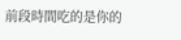前段時間吃的是你的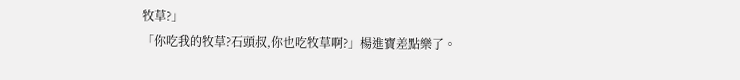牧草?」
「你吃我的牧草?石頭叔,你也吃牧草啊?」楊進寶差點樂了。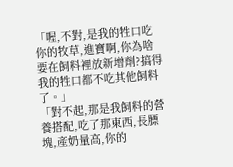「喔,不對,是我的牲口吃你的牧草,進寶啊,你為啥要在飼料裡放新增劑?搞得我的牲口都不吃其他飼料了。」
「對不起,那是我飼料的營養搭配,吃了那東西,長膘塊,產奶量高,你的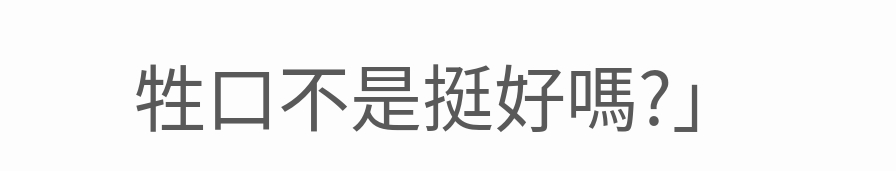牲口不是挺好嗎?」